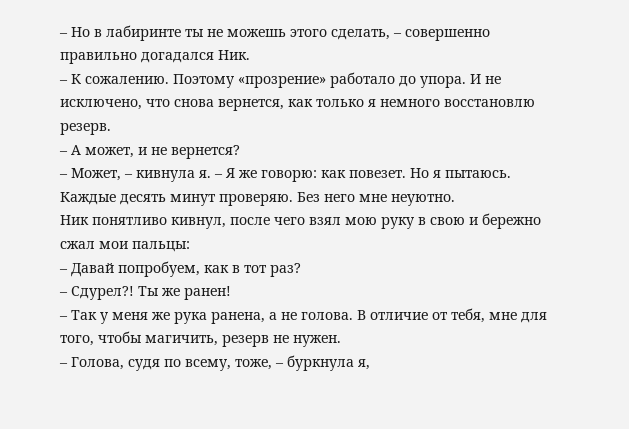– Но в лабиринте ты не можешь этого сделать, – совершенно правильно догадался Ник.
– К сожалению. Поэтому «прозрение» работало до упора. И не исключено, что снова вернется, как только я немного восстановлю резерв.
– А может, и не вернется?
– Может, – кивнула я. – Я же говорю: как повезет. Но я пытаюсь. Каждые десять минут проверяю. Без него мне неуютно.
Ник понятливо кивнул, после чего взял мою руку в свою и бережно сжал мои пальцы:
– Давай попробуем, как в тот раз?
– Сдурел?! Ты же ранен!
– Так у меня же рука ранена, а не голова. В отличие от тебя, мне для того, чтобы магичить, резерв не нужен.
– Голова, судя по всему, тоже, – буркнула я,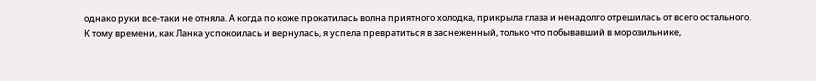однако руки все-таки не отняла. А когда по коже прокатилась волна приятного холодка, прикрыла глаза и ненадолго отрешилась от всего остального.
К тому времени, как Ланка успокоилась и вернулась, я успела превратиться в заснеженный, только что побывавший в морозильнике,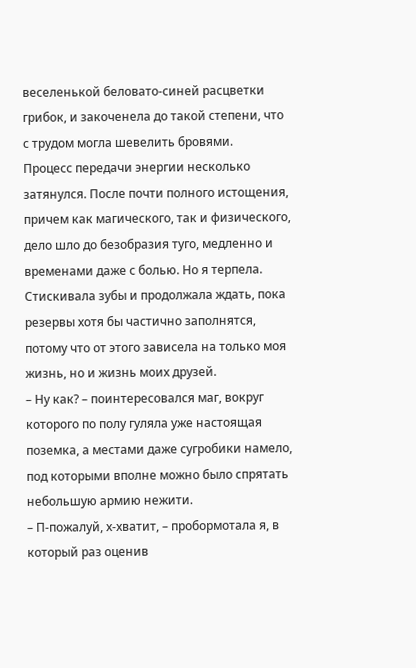веселенькой беловато-синей расцветки грибок, и закоченела до такой степени, что с трудом могла шевелить бровями.
Процесс передачи энергии несколько затянулся. После почти полного истощения, причем как магического, так и физического, дело шло до безобразия туго, медленно и временами даже с болью. Но я терпела. Стискивала зубы и продолжала ждать, пока резервы хотя бы частично заполнятся, потому что от этого зависела на только моя жизнь, но и жизнь моих друзей.
– Ну как? – поинтересовался маг, вокруг которого по полу гуляла уже настоящая поземка, а местами даже сугробики намело, под которыми вполне можно было спрятать небольшую армию нежити.
– П-пожалуй, х-хватит, – пробормотала я, в который раз оценив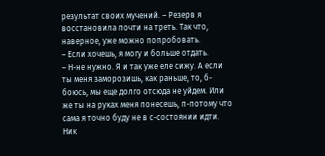результат своих мучений. – Резерв я восстановила почти на треть. Так что, наверное, уже можно попробовать.
– Если хочешь, я могу и больше отдать.
– Н-не нужно. Я и так уже еле сижу. А если ты меня заморозишь, как раньше, то, б-боюсь, мы еще долго отсюда не уйдем. Или же ты на руках меня понесешь, п-потому что сама я точно буду не в с-состоянии идти.
Ник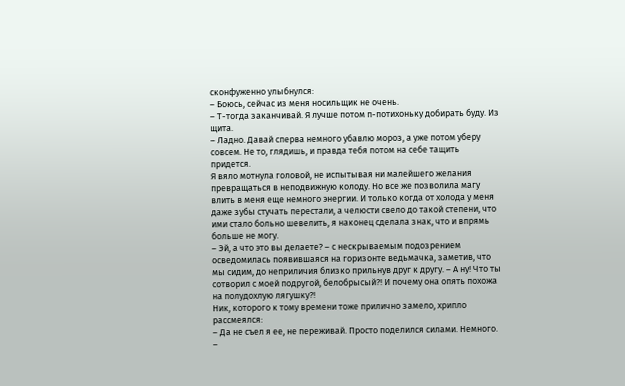сконфуженно улыбнулся:
– Боюсь, сейчас из меня носильщик не очень.
– Т-тогда заканчивай. Я лучше потом п-потихоньку добирать буду. Из щита.
– Ладно. Давай сперва немного убавлю мороз, а уже потом уберу совсем. Не то, глядишь, и правда тебя потом на себе тащить придется.
Я вяло мотнула головой, не испытывая ни малейшего желания превращаться в неподвижную колоду. Но все же позволила магу влить в меня еще немного энергии. И только когда от холода у меня даже зубы стучать перестали, а челюсти свело до такой степени, что ими стало больно шевелить, я наконец сделала знак, что и впрямь больше не могу.
– Эй, а что это вы делаете? – с нескрываемым подозрением осведомилась появившаяся на горизонте ведьмачка, заметив, что мы сидим, до неприличия близко прильнув друг к другу. – А ну! Что ты сотворил с моей подругой, белобрысый?! И почему она опять похожа на полудохлую лягушку?!
Ник, которого к тому времени тоже прилично замело, хрипло рассмеялся:
– Да не съел я ее, не переживай. Просто поделился силами. Немного.
–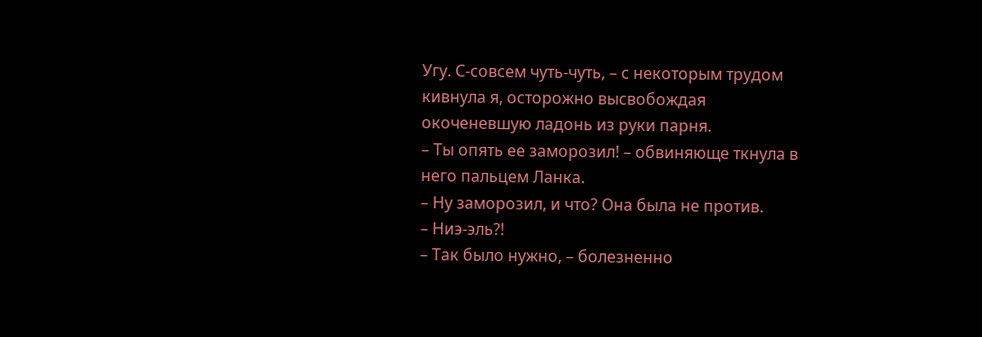Угу. С-совсем чуть-чуть, – с некоторым трудом кивнула я, осторожно высвобождая окоченевшую ладонь из руки парня.
– Ты опять ее заморозил! – обвиняюще ткнула в него пальцем Ланка.
– Ну заморозил, и что? Она была не против.
– Ниэ-эль?!
– Так было нужно, – болезненно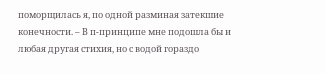поморщилась я, по одной разминая затекшие конечности. – В п-принципе мне подошла бы и любая другая стихия, но с водой гораздо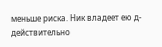меньше риска. Ник владеет ею д-действительно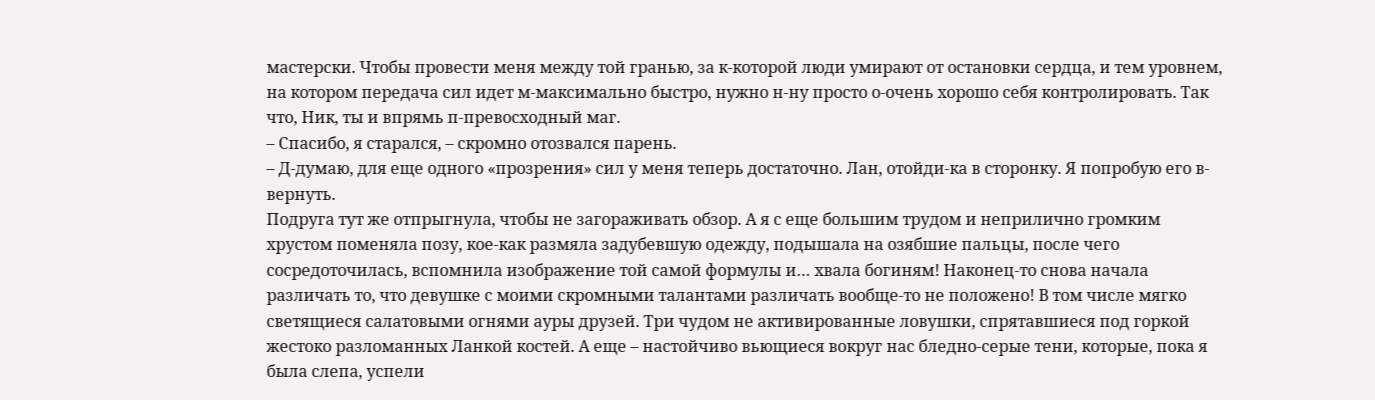мастерски. Чтобы провести меня между той гранью, за к-которой люди умирают от остановки сердца, и тем уровнем, на котором передача сил идет м-максимально быстро, нужно н-ну просто о-очень хорошо себя контролировать. Так что, Ник, ты и впрямь п-превосходный маг.
– Спасибо, я старался, – скромно отозвался парень.
– Д-думаю, для еще одного «прозрения» сил у меня теперь достаточно. Лан, отойди-ка в сторонку. Я попробую его в‐вернуть.
Подруга тут же отпрыгнула, чтобы не загораживать обзор. А я с еще большим трудом и неприлично громким хрустом поменяла позу, кое-как размяла задубевшую одежду, подышала на озябшие пальцы, после чего сосредоточилась, вспомнила изображение той самой формулы и… хвала богиням! Наконец-то снова начала различать то, что девушке с моими скромными талантами различать вообще-то не положено! В том числе мягко светящиеся салатовыми огнями ауры друзей. Три чудом не активированные ловушки, спрятавшиеся под горкой жестоко разломанных Ланкой костей. А еще – настойчиво вьющиеся вокруг нас бледно-серые тени, которые, пока я была слепа, успели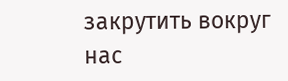закрутить вокруг нас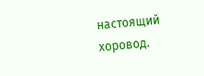настоящий хоровод.